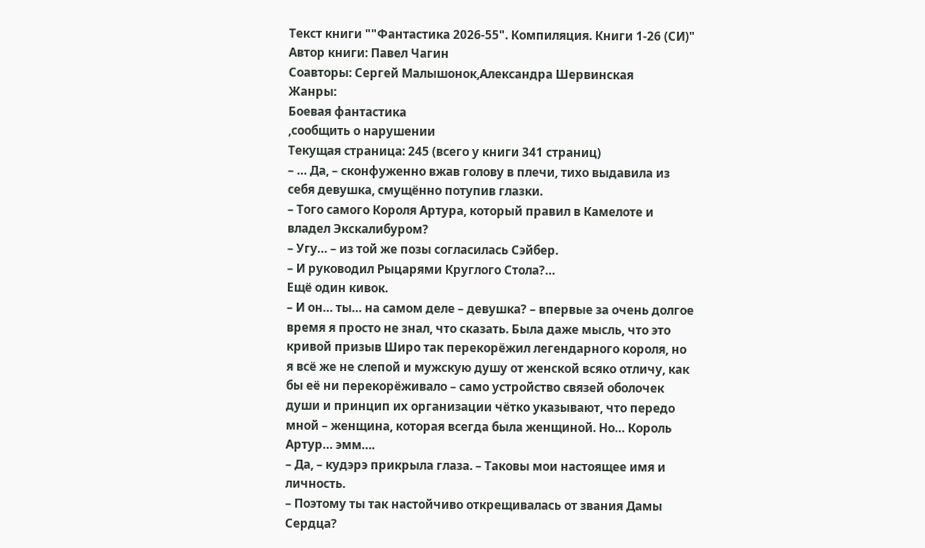Текст книги ""Фантастика 2026-55". Компиляция. Книги 1-26 (СИ)"
Автор книги: Павел Чагин
Соавторы: Сергей Малышонок,Александра Шервинская
Жанры:
Боевая фантастика
,сообщить о нарушении
Текущая страница: 245 (всего у книги 341 страниц)
– … Да, – сконфуженно вжав голову в плечи, тихо выдавила из себя девушка, смущённо потупив глазки.
– Того самого Короля Артура, который правил в Камелоте и владел Экскалибуром?
– Угу… – из той же позы согласилась Сэйбер.
– И руководил Рыцарями Круглого Стола?…
Ещё один кивок.
– И он… ты… на самом деле – девушка? – впервые за очень долгое время я просто не знал, что сказать. Была даже мысль, что это кривой призыв Широ так перекорёжил легендарного короля, но я всё же не слепой и мужскую душу от женской всяко отличу, как бы её ни перекорёживало – само устройство связей оболочек души и принцип их организации чётко указывают, что передо мной – женщина, которая всегда была женщиной. Но… Король Артур… эмм….
– Да, – кудэрэ прикрыла глаза. – Таковы мои настоящее имя и личность.
– Поэтому ты так настойчиво открещивалась от звания Дамы Сердца?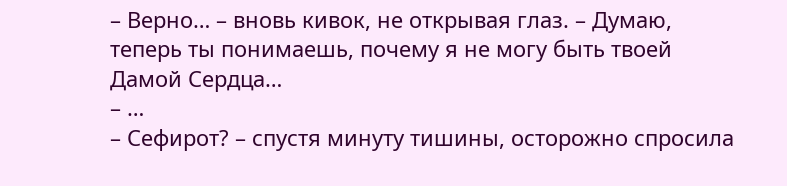– Верно… – вновь кивок, не открывая глаз. – Думаю, теперь ты понимаешь, почему я не могу быть твоей Дамой Сердца…
– …
– Сефирот? – спустя минуту тишины, осторожно спросила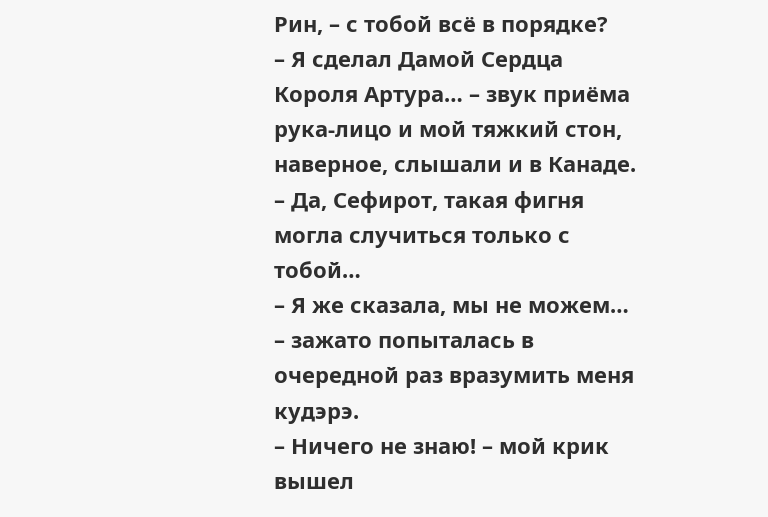Рин, – с тобой всё в порядке?
– Я сделал Дамой Сердца Короля Артура… – звук приёма рука-лицо и мой тяжкий стон, наверное, слышали и в Канаде. – Да, Сефирот, такая фигня могла случиться только с тобой…
– Я же сказала, мы не можем… – зажато попыталась в очередной раз вразумить меня кудэрэ.
– Ничего не знаю! – мой крик вышел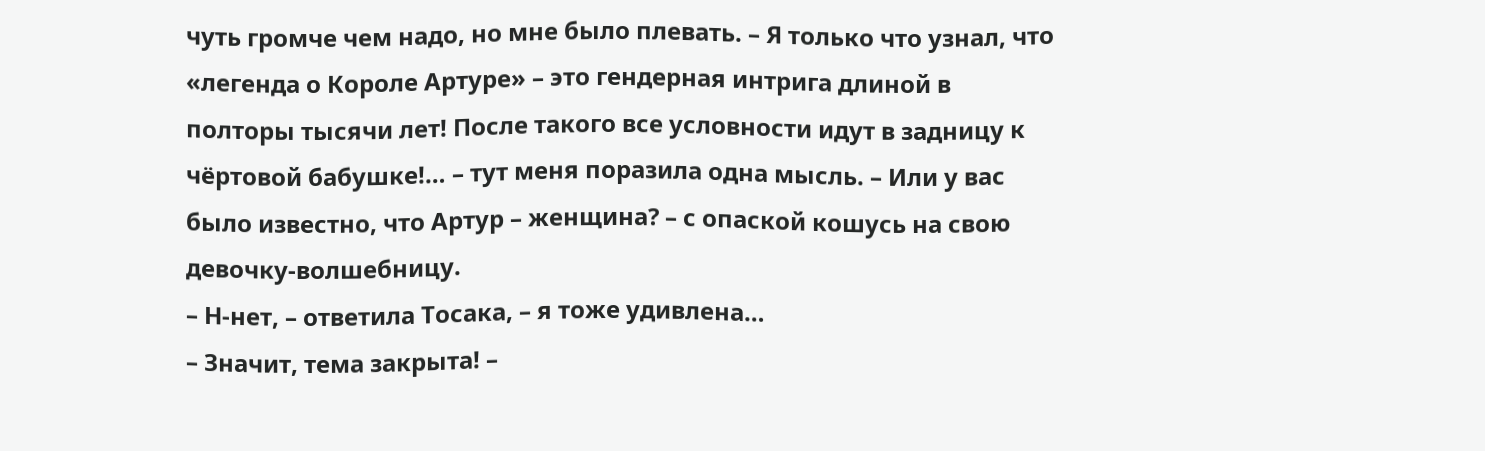чуть громче чем надо, но мне было плевать. – Я только что узнал, что «легенда о Короле Артуре» – это гендерная интрига длиной в полторы тысячи лет! После такого все условности идут в задницу к чёртовой бабушке!… – тут меня поразила одна мысль. – Или у вас было известно, что Артур – женщина? – с опаской кошусь на свою девочку-волшебницу.
– Н-нет, – ответила Тосака, – я тоже удивлена…
– Значит, тема закрыта! –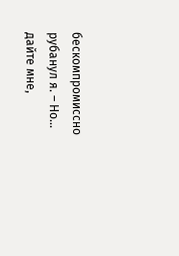бескомпромиссно рубанул я. – Но… дайте мне,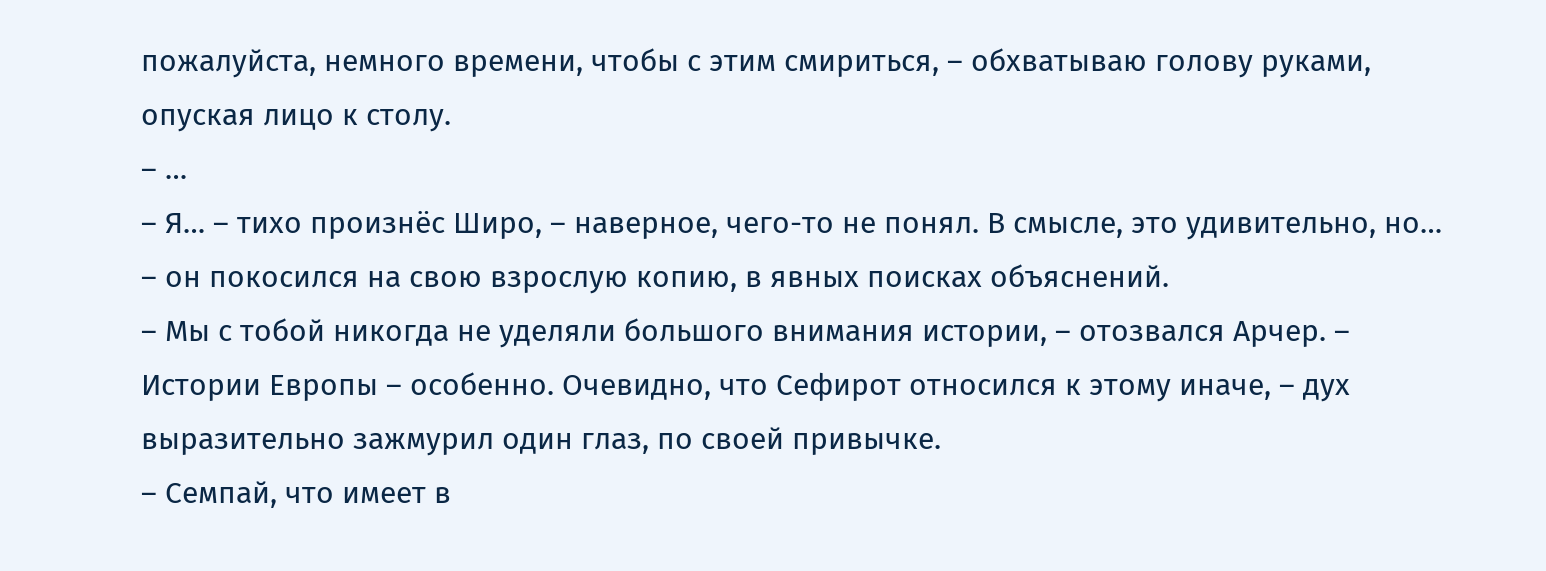пожалуйста, немного времени, чтобы с этим смириться, – обхватываю голову руками, опуская лицо к столу.
– …
– Я… – тихо произнёс Широ, – наверное, чего-то не понял. В смысле, это удивительно, но… – он покосился на свою взрослую копию, в явных поисках объяснений.
– Мы с тобой никогда не уделяли большого внимания истории, – отозвался Арчер. – Истории Европы – особенно. Очевидно, что Сефирот относился к этому иначе, – дух выразительно зажмурил один глаз, по своей привычке.
– Семпай, что имеет в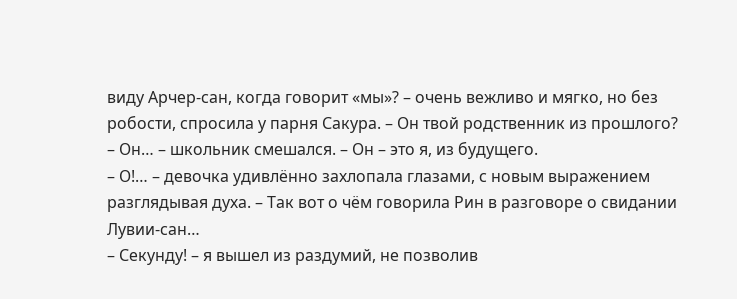виду Арчер-сан, когда говорит «мы»? – очень вежливо и мягко, но без робости, спросила у парня Сакура. – Он твой родственник из прошлого?
– Он… – школьник смешался. – Он – это я, из будущего.
– О!… – девочка удивлённо захлопала глазами, с новым выражением разглядывая духа. – Так вот о чём говорила Рин в разговоре о свидании Лувии-сан…
– Секунду! – я вышел из раздумий, не позволив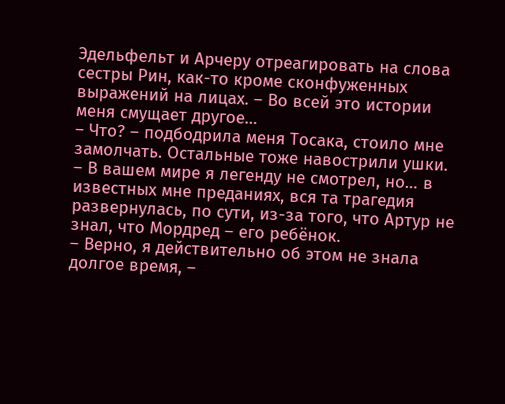Эдельфельт и Арчеру отреагировать на слова сестры Рин, как-то кроме сконфуженных выражений на лицах. – Во всей это истории меня смущает другое…
– Что? – подбодрила меня Тосака, стоило мне замолчать. Остальные тоже навострили ушки.
– В вашем мире я легенду не смотрел, но… в известных мне преданиях, вся та трагедия развернулась, по сути, из-за того, что Артур не знал, что Мордред – его ребёнок.
– Верно, я действительно об этом не знала долгое время, –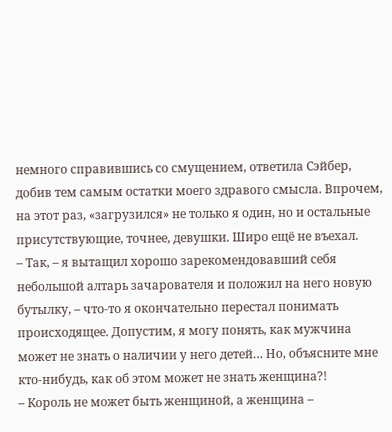немного справившись со смущением, ответила Сэйбер, добив тем самым остатки моего здравого смысла. Впрочем, на этот раз, «загрузился» не только я один, но и остальные присутствующие, точнее, девушки. Широ ещё не въехал.
– Так, – я вытащил хорошо зарекомендовавший себя небольшой алтарь зачарователя и положил на него новую бутылку, – что-то я окончательно перестал понимать происходящее. Допустим, я могу понять, как мужчина может не знать о наличии у него детей… Но, объясните мне кто-нибудь, как об этом может не знать женщина?!
– Король не может быть женщиной, а женщина –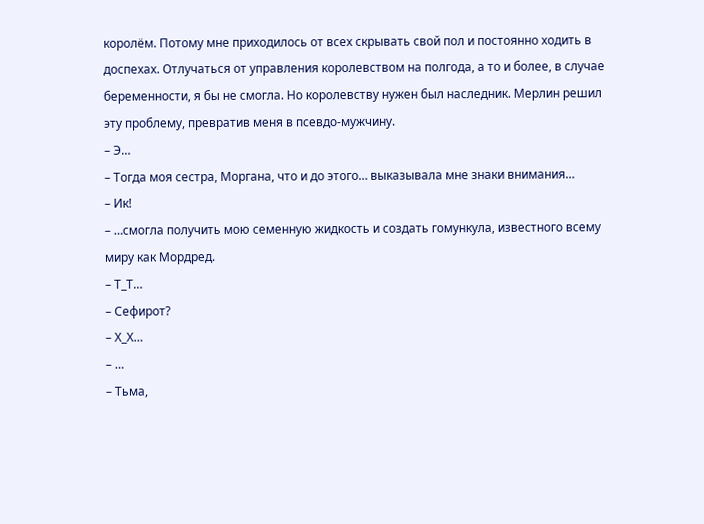королём. Потому мне приходилось от всех скрывать свой пол и постоянно ходить в доспехах. Отлучаться от управления королевством на полгода, а то и более, в случае беременности, я бы не смогла. Но королевству нужен был наследник. Мерлин решил эту проблему, превратив меня в псевдо-мужчину.
– Э…
– Тогда моя сестра, Моргана, что и до этого… выказывала мне знаки внимания…
– Ик!
– …смогла получить мою семенную жидкость и создать гомункула, известного всему миру как Мордред.
– Т_Т…
– Сефирот?
– Х_Х…
– …
– Тьма,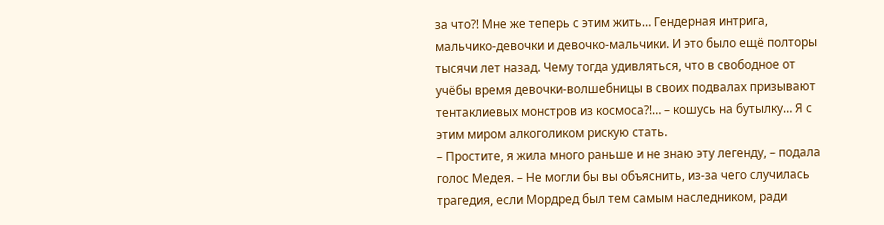за что?! Мне же теперь с этим жить… Гендерная интрига, мальчико-девочки и девочко-мальчики. И это было ещё полторы тысячи лет назад. Чему тогда удивляться, что в свободное от учёбы время девочки-волшебницы в своих подвалах призывают тентаклиевых монстров из космоса?!… – кошусь на бутылку… Я с этим миром алкоголиком рискую стать.
– Простите, я жила много раньше и не знаю эту легенду, – подала голос Медея. – Не могли бы вы объяснить, из-за чего случилась трагедия, если Мордред был тем самым наследником, ради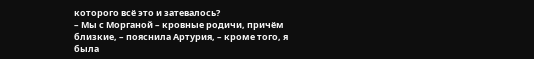которого всё это и затевалось?
– Мы с Морганой – кровные родичи, причём близкие, – пояснила Артурия, – кроме того, я была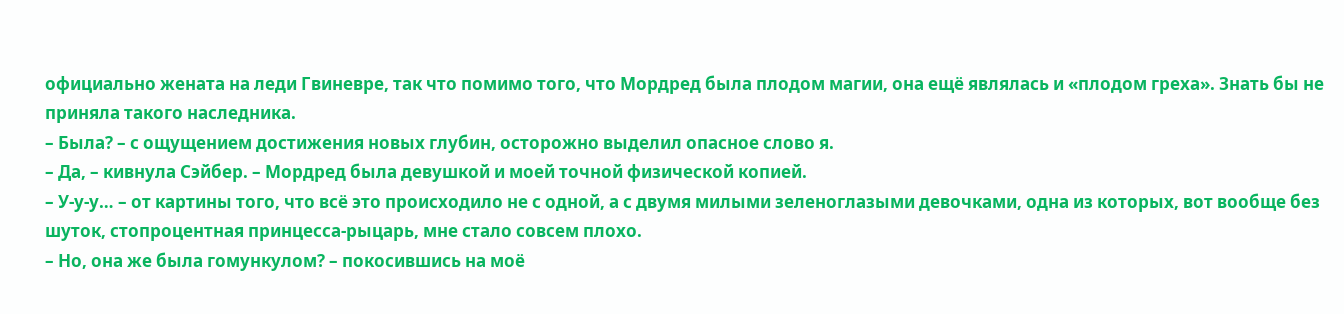официально жената на леди Гвиневре, так что помимо того, что Мордред была плодом магии, она ещё являлась и «плодом греха». Знать бы не приняла такого наследника.
– Была? – с ощущением достижения новых глубин, осторожно выделил опасное слово я.
– Да, – кивнула Сэйбер. – Мордред была девушкой и моей точной физической копией.
– У-у-у… – от картины того, что всё это происходило не с одной, а с двумя милыми зеленоглазыми девочками, одна из которых, вот вообще без шуток, стопроцентная принцесса-рыцарь, мне стало совсем плохо.
– Но, она же была гомункулом? – покосившись на моё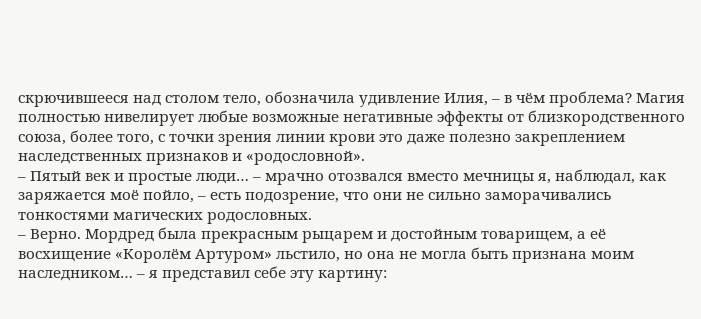скрючившееся над столом тело, обозначила удивление Илия, – в чём проблема? Магия полностью нивелирует любые возможные негативные эффекты от близкородственного союза, более того, с точки зрения линии крови это даже полезно закреплением наследственных признаков и «родословной».
– Пятый век и простые люди… – мрачно отозвался вместо мечницы я, наблюдал, как заряжается моё пойло, – есть подозрение, что они не сильно заморачивались тонкостями магических родословных.
– Верно. Мордред была прекрасным рыцарем и достойным товарищем, а её восхищение «Королём Артуром» льстило, но она не могла быть признана моим наследником… – я представил себе эту картину: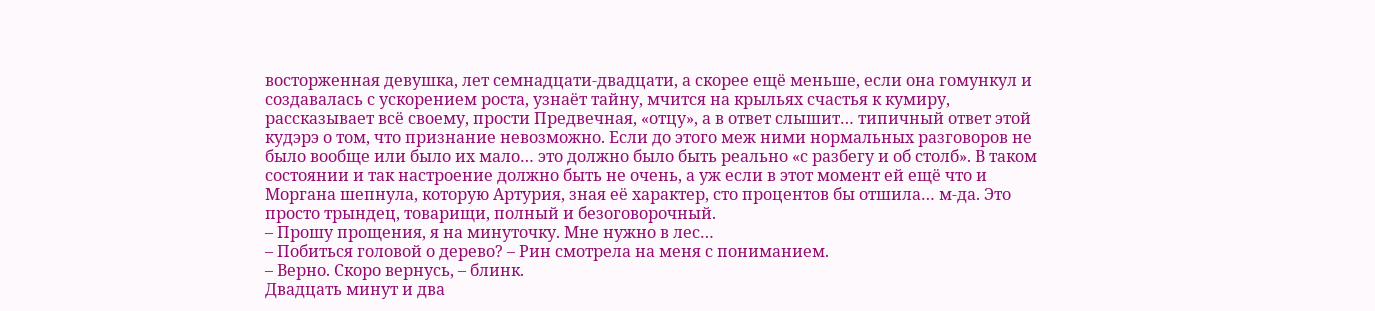восторженная девушка, лет семнадцати-двадцати, а скорее ещё меньше, если она гомункул и создавалась с ускорением роста, узнаёт тайну, мчится на крыльях счастья к кумиру, рассказывает всё своему, прости Предвечная, «отцу», а в ответ слышит… типичный ответ этой кудэрэ о том, что признание невозможно. Если до этого меж ними нормальных разговоров не было вообще или было их мало… это должно было быть реально «с разбегу и об столб». В таком состоянии и так настроение должно быть не очень, а уж если в этот момент ей ещё что и Моргана шепнула, которую Артурия, зная её характер, сто процентов бы отшила… м-да. Это просто трындец, товарищи, полный и безоговорочный.
– Прошу прощения, я на минуточку. Мне нужно в лес…
– Побиться головой о дерево? – Рин смотрела на меня с пониманием.
– Верно. Скоро вернусь, – блинк.
Двадцать минут и два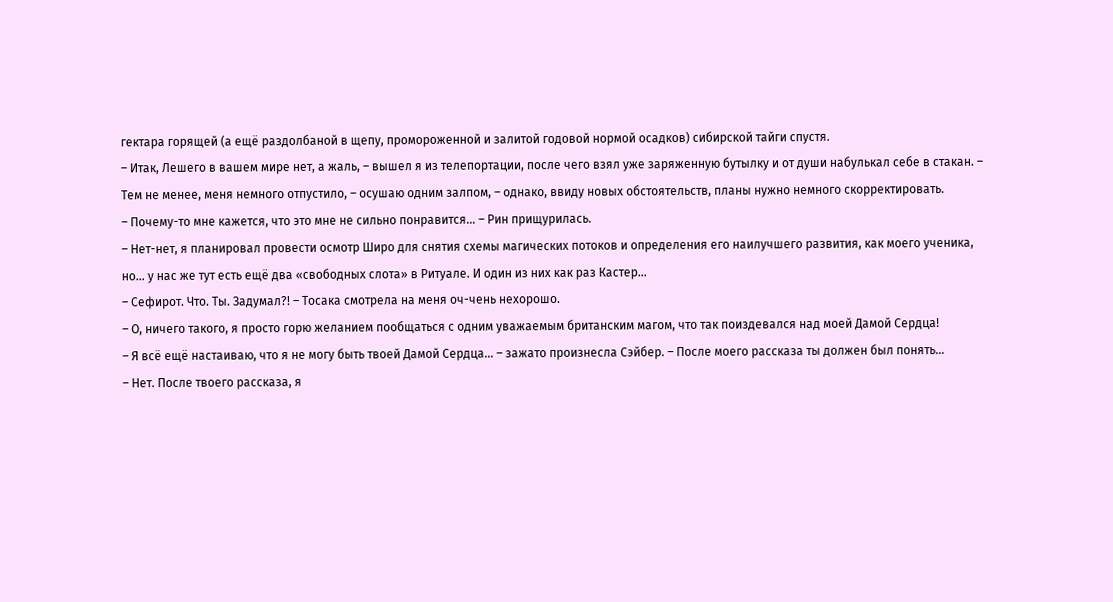гектара горящей (а ещё раздолбаной в щепу, промороженной и залитой годовой нормой осадков) сибирской тайги спустя.
– Итак, Лешего в вашем мире нет, а жаль, – вышел я из телепортации, после чего взял уже заряженную бутылку и от души набулькал себе в стакан. – Тем не менее, меня немного отпустило, – осушаю одним залпом, – однако, ввиду новых обстоятельств, планы нужно немного скорректировать.
– Почему-то мне кажется, что это мне не сильно понравится… – Рин прищурилась.
– Нет-нет, я планировал провести осмотр Широ для снятия схемы магических потоков и определения его наилучшего развития, как моего ученика, но… у нас же тут есть ещё два «свободных слота» в Ритуале. И один из них как раз Кастер…
– Сефирот. Что. Ты. Задумал?! – Тосака смотрела на меня оч-чень нехорошо.
– О, ничего такого, я просто горю желанием пообщаться с одним уважаемым британским магом, что так поиздевался над моей Дамой Сердца!
– Я всё ещё настаиваю, что я не могу быть твоей Дамой Сердца… – зажато произнесла Сэйбер. – После моего рассказа ты должен был понять…
– Нет. После твоего рассказа, я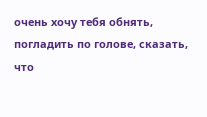очень хочу тебя обнять, погладить по голове, сказать, что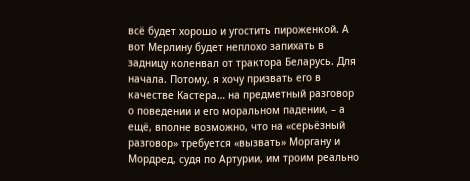всё будет хорошо и угостить пироженкой. А вот Мерлину будет неплохо запихать в задницу коленвал от трактора Беларусь. Для начала. Потому, я хочу призвать его в качестве Кастера… на предметный разговор о поведении и его моральном падении, – а ещё, вполне возможно, что на «серьёзный разговор» требуется «вызвать» Моргану и Мордред, судя по Артурии, им троим реально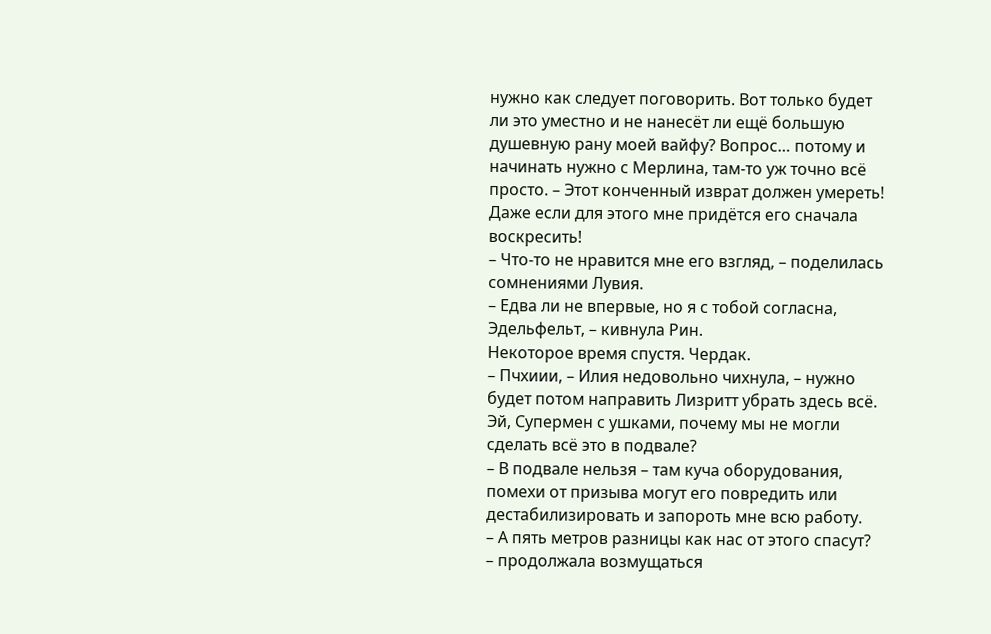нужно как следует поговорить. Вот только будет ли это уместно и не нанесёт ли ещё большую душевную рану моей вайфу? Вопрос… потому и начинать нужно с Мерлина, там-то уж точно всё просто. – Этот конченный изврат должен умереть! Даже если для этого мне придётся его сначала воскресить!
– Что-то не нравится мне его взгляд, – поделилась сомнениями Лувия.
– Едва ли не впервые, но я с тобой согласна, Эдельфельт, – кивнула Рин.
Некоторое время спустя. Чердак.
– Пчхиии, – Илия недовольно чихнула, – нужно будет потом направить Лизритт убрать здесь всё. Эй, Супермен с ушками, почему мы не могли сделать всё это в подвале?
– В подвале нельзя – там куча оборудования, помехи от призыва могут его повредить или дестабилизировать и запороть мне всю работу.
– А пять метров разницы как нас от этого спасут? – продолжала возмущаться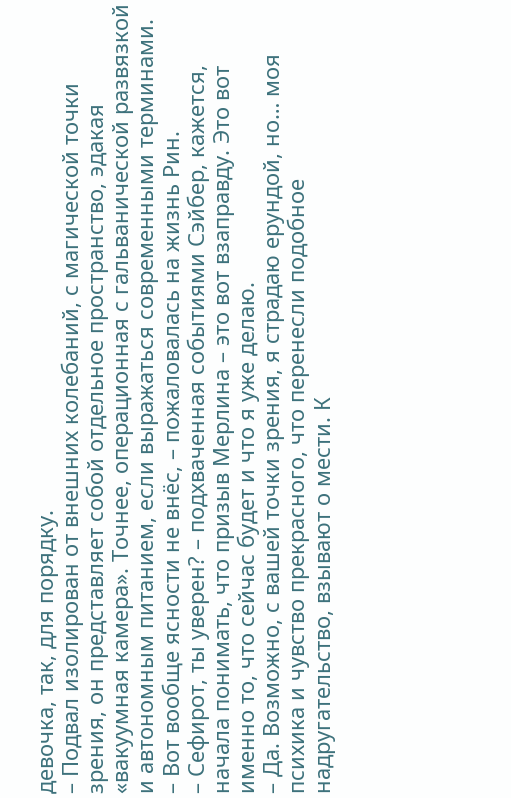девочка, так, для порядку.
– Подвал изолирован от внешних колебаний, с магической точки зрения, он представляет собой отдельное пространство, эдакая «вакуумная камера». Точнее, операционная с гальванической развязкой и автономным питанием, если выражаться современными терминами.
– Вот вообще ясности не внёс, – пожаловалась на жизнь Рин.
– Сефирот, ты уверен? – подхваченная событиями Сэйбер, кажется, начала понимать, что призыв Мерлина – это вот взаправду. Это вот именно то, что сейчас будет и что я уже делаю.
– Да. Возможно, с вашей точки зрения, я страдаю ерундой, но… моя психика и чувство прекрасного, что перенесли подобное надругательство, взывают о мести. К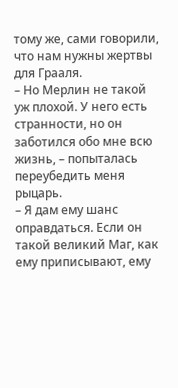тому же, сами говорили, что нам нужны жертвы для Грааля.
– Но Мерлин не такой уж плохой. У него есть странности, но он заботился обо мне всю жизнь, – попыталась переубедить меня рыцарь.
– Я дам ему шанс оправдаться. Если он такой великий Маг, как ему приписывают, ему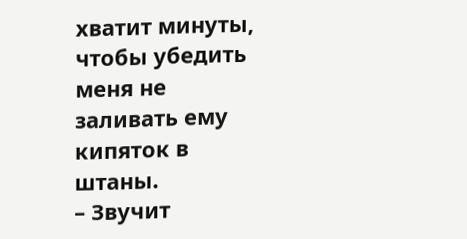хватит минуты, чтобы убедить меня не заливать ему кипяток в штаны.
– Звучит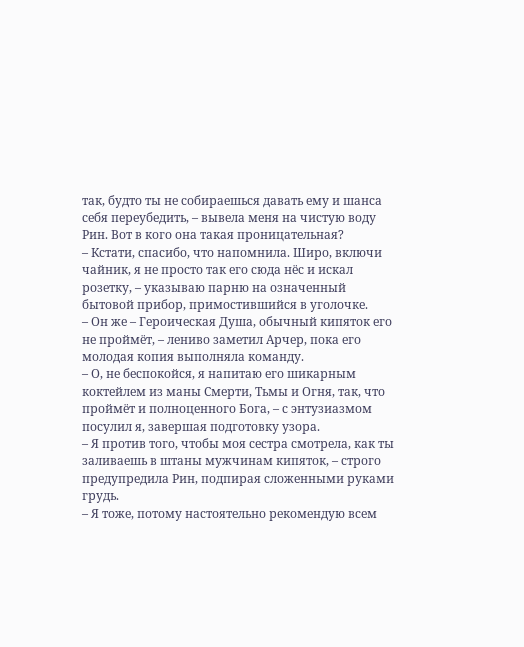так, будто ты не собираешься давать ему и шанса себя переубедить, – вывела меня на чистую воду Рин. Вот в кого она такая проницательная?
– Кстати, спасибо, что напомнила. Широ, включи чайник, я не просто так его сюда нёс и искал розетку, – указываю парню на означенный бытовой прибор, примостившийся в уголочке.
– Он же – Героическая Душа, обычный кипяток его не проймёт, – лениво заметил Арчер, пока его молодая копия выполняла команду.
– О, не беспокойся, я напитаю его шикарным коктейлем из маны Смерти, Тьмы и Огня, так, что проймёт и полноценного Бога, – с энтузиазмом посулил я, завершая подготовку узора.
– Я против того, чтобы моя сестра смотрела, как ты заливаешь в штаны мужчинам кипяток, – строго предупредила Рин, подпирая сложенными руками грудь.
– Я тоже, потому настоятельно рекомендую всем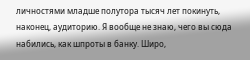личностями младше полутора тысяч лет покинуть, наконец, аудиторию. Я вообще не знаю, чего вы сюда набились, как шпроты в банку. Широ,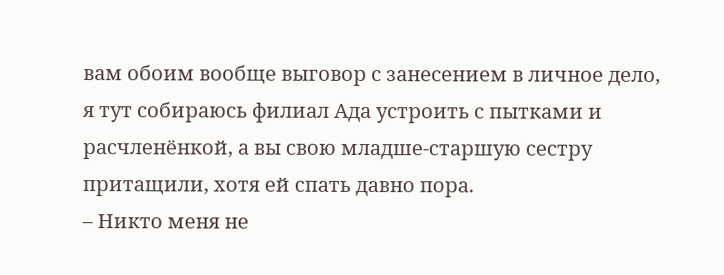вам обоим вообще выговор с занесением в личное дело, я тут собираюсь филиал Ада устроить с пытками и расчленёнкой, а вы свою младше-старшую сестру притащили, хотя ей спать давно пора.
– Никто меня не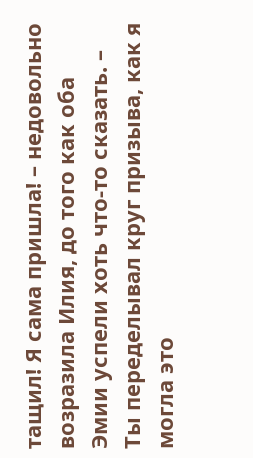тащил! Я сама пришла! – недовольно возразила Илия, до того как оба Эмии успели хоть что-то сказать. – Ты переделывал круг призыва, как я могла это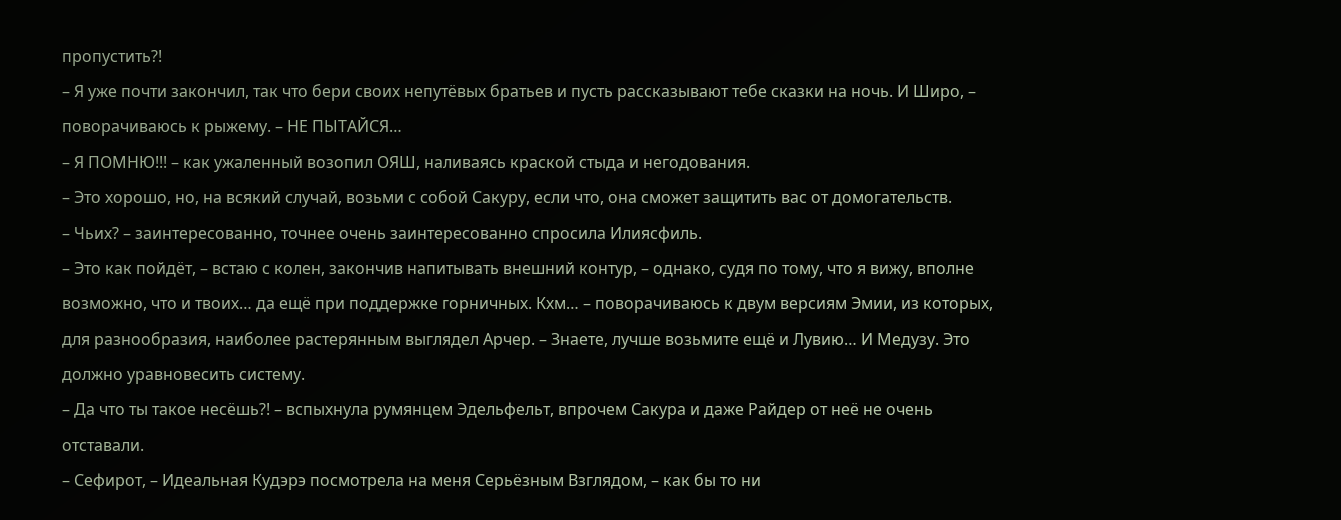пропустить?!
– Я уже почти закончил, так что бери своих непутёвых братьев и пусть рассказывают тебе сказки на ночь. И Широ, – поворачиваюсь к рыжему. – НЕ ПЫТАЙСЯ…
– Я ПОМНЮ!!! – как ужаленный возопил ОЯШ, наливаясь краской стыда и негодования.
– Это хорошо, но, на всякий случай, возьми с собой Сакуру, если что, она сможет защитить вас от домогательств.
– Чьих? – заинтересованно, точнее очень заинтересованно спросила Илиясфиль.
– Это как пойдёт, – встаю с колен, закончив напитывать внешний контур, – однако, судя по тому, что я вижу, вполне возможно, что и твоих… да ещё при поддержке горничных. Кхм… – поворачиваюсь к двум версиям Эмии, из которых, для разнообразия, наиболее растерянным выглядел Арчер. – Знаете, лучше возьмите ещё и Лувию… И Медузу. Это должно уравновесить систему.
– Да что ты такое несёшь?! – вспыхнула румянцем Эдельфельт, впрочем Сакура и даже Райдер от неё не очень отставали.
– Сефирот, – Идеальная Кудэрэ посмотрела на меня Серьёзным Взглядом, – как бы то ни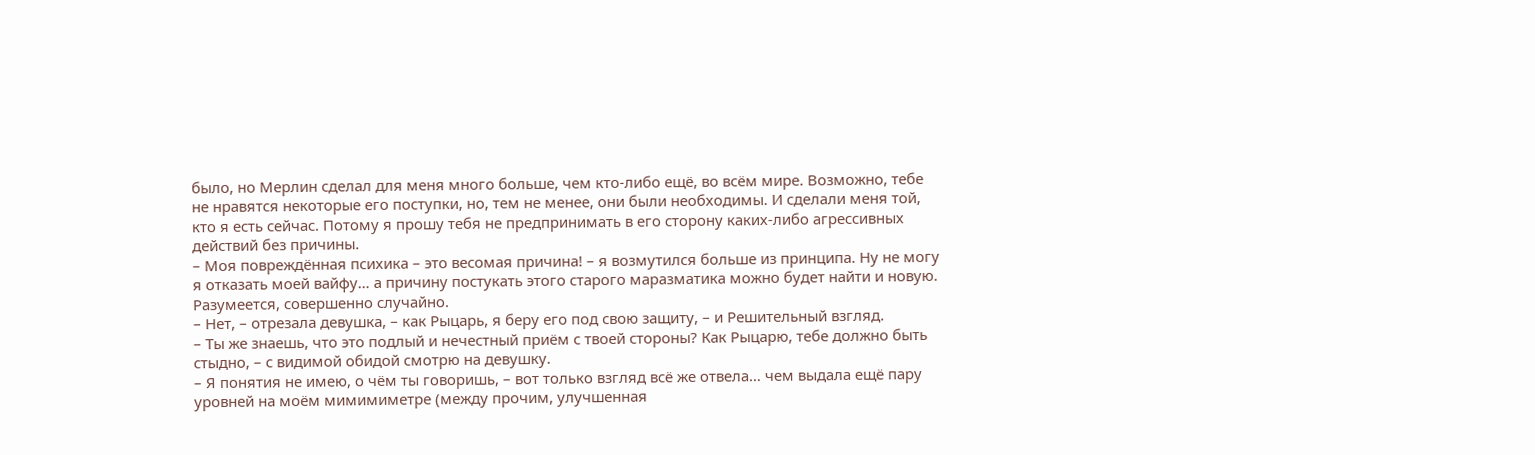было, но Мерлин сделал для меня много больше, чем кто-либо ещё, во всём мире. Возможно, тебе не нравятся некоторые его поступки, но, тем не менее, они были необходимы. И сделали меня той, кто я есть сейчас. Потому я прошу тебя не предпринимать в его сторону каких-либо агрессивных действий без причины.
– Моя повреждённая психика – это весомая причина! – я возмутился больше из принципа. Ну не могу я отказать моей вайфу… а причину постукать этого старого маразматика можно будет найти и новую. Разумеется, совершенно случайно.
– Нет, – отрезала девушка, – как Рыцарь, я беру его под свою защиту, – и Решительный взгляд.
– Ты же знаешь, что это подлый и нечестный приём с твоей стороны? Как Рыцарю, тебе должно быть стыдно, – с видимой обидой смотрю на девушку.
– Я понятия не имею, о чём ты говоришь, – вот только взгляд всё же отвела… чем выдала ещё пару уровней на моём мимимиметре (между прочим, улучшенная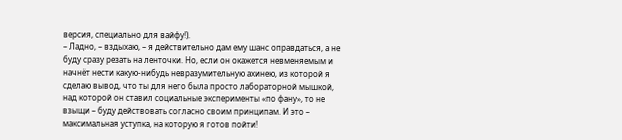версия, специально для вайфу!).
– Ладно, – вздыхаю, – я действительно дам ему шанс оправдаться, а не буду сразу резать на ленточки. Но, если он окажется невменяемым и начнёт нести какую-нибудь невразумительную ахинею, из которой я сделаю вывод, что ты для него была просто лабораторной мышкой, над которой он ставил социальные эксперименты «по фану», то не взыщи – буду действовать согласно своим принципам. И это – максимальная уступка, на которую я готов пойти!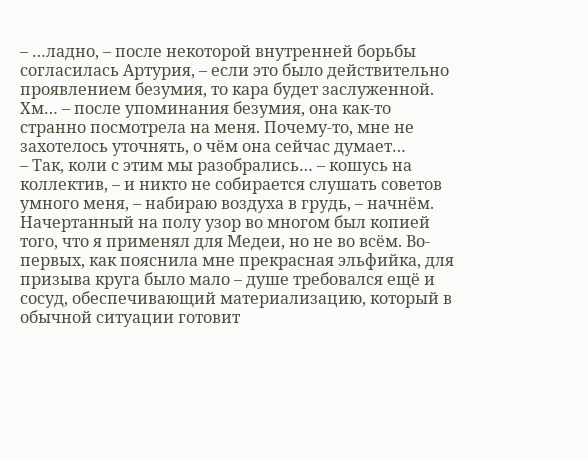– …ладно, – после некоторой внутренней борьбы согласилась Артурия, – если это было действительно проявлением безумия, то кара будет заслуженной. Хм… – после упоминания безумия, она как-то странно посмотрела на меня. Почему-то, мне не захотелось уточнять, о чём она сейчас думает…
– Так, коли с этим мы разобрались… – кошусь на коллектив, – и никто не собирается слушать советов умного меня, – набираю воздуха в грудь, – начнём.
Начертанный на полу узор во многом был копией того, что я применял для Медеи, но не во всём. Во-первых, как пояснила мне прекрасная эльфийка, для призыва круга было мало – душе требовался ещё и сосуд, обеспечивающий материализацию, который в обычной ситуации готовит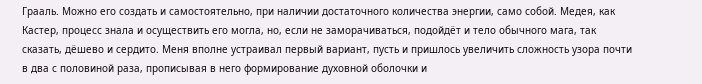Грааль. Можно его создать и самостоятельно, при наличии достаточного количества энергии, само собой. Медея, как Кастер, процесс знала и осуществить его могла, но, если не заморачиваться, подойдёт и тело обычного мага, так сказать, дёшево и сердито. Меня вполне устраивал первый вариант, пусть и пришлось увеличить сложность узора почти в два с половиной раза, прописывая в него формирование духовной оболочки и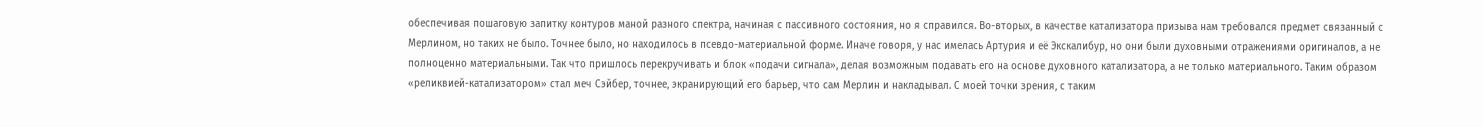обеспечивая пошаговую запитку контуров маной разного спектра, начиная с пассивного состояния, но я справился. Во-вторых, в качестве катализатора призыва нам требовался предмет связанный с Мерлином, но таких не было. Точнее было, но находилось в псевдо-материальной форме. Иначе говоря, у нас имелась Артурия и её Экскалибур, но они были духовными отражениями оригиналов, а не полноценно материальными. Так что пришлось перекручивать и блок «подачи сигнала», делая возможным подавать его на основе духовного катализатора, а не только материального. Таким образом «реликвией-катализатором» стал меч Сэйбер, точнее, экранирующий его барьер, что сам Мерлин и накладывал. С моей точки зрения, с таким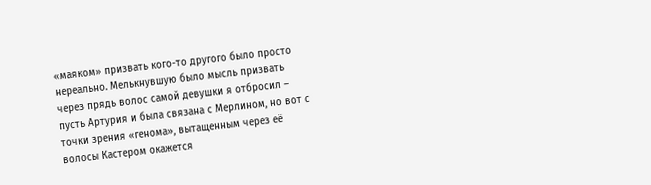«маяком» призвать кого-то другого было просто нереально. Мелькнувшую было мысль призвать через прядь волос самой девушки я отбросил – пусть Артурия и была связана с Мерлином, но вот с точки зрения «генома», вытащенным через её волосы Кастером окажется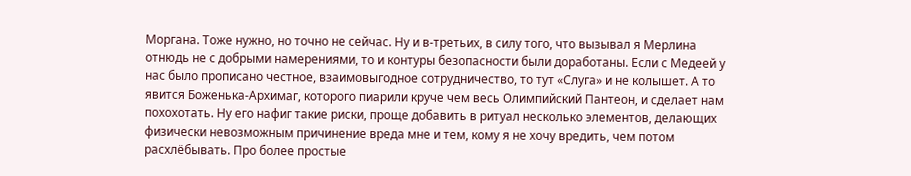Моргана. Тоже нужно, но точно не сейчас. Ну и в-третьих, в силу того, что вызывал я Мерлина отнюдь не с добрыми намерениями, то и контуры безопасности были доработаны. Если с Медеей у нас было прописано честное, взаимовыгодное сотрудничество, то тут «Слуга» и не колышет. А то явится Боженька-Архимаг, которого пиарили круче чем весь Олимпийский Пантеон, и сделает нам похохотать. Ну его нафиг такие риски, проще добавить в ритуал несколько элементов, делающих физически невозможным причинение вреда мне и тем, кому я не хочу вредить, чем потом расхлёбывать. Про более простые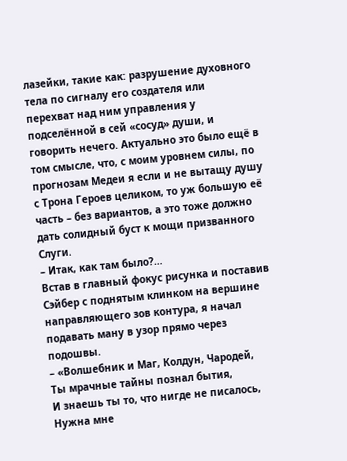лазейки, такие как: разрушение духовного тела по сигналу его создателя или перехват над ним управления у подселённой в сей «сосуд» души, и говорить нечего. Актуально это было ещё в том смысле, что, с моим уровнем силы, по прогнозам Медеи я если и не вытащу душу с Трона Героев целиком, то уж большую её часть – без вариантов, а это тоже должно дать солидный буст к мощи призванного Слуги.
– Итак, как там было?…
Встав в главный фокус рисунка и поставив Сэйбер с поднятым клинком на вершине направляющего зов контура, я начал подавать ману в узор прямо через подошвы.
– «Волшебник и Маг, Колдун, Чародей,
Ты мрачные тайны познал бытия,
И знаешь ты то, что нигде не писалось,
Нужна мне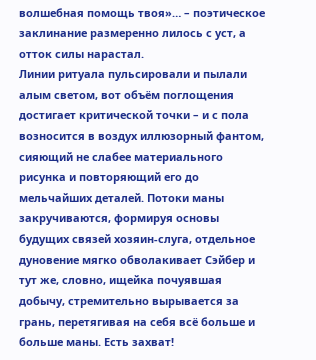волшебная помощь твоя»… – поэтическое заклинание размеренно лилось с уст, а отток силы нарастал.
Линии ритуала пульсировали и пылали алым светом, вот объём поглощения достигает критической точки – и с пола возносится в воздух иллюзорный фантом, сияющий не слабее материального рисунка и повторяющий его до мельчайших деталей. Потоки маны закручиваются, формируя основы будущих связей хозяин-слуга, отдельное дуновение мягко обволакивает Сэйбер и тут же, словно, ищейка почуявшая добычу, стремительно вырывается за грань, перетягивая на себя всё больше и больше маны. Есть захват!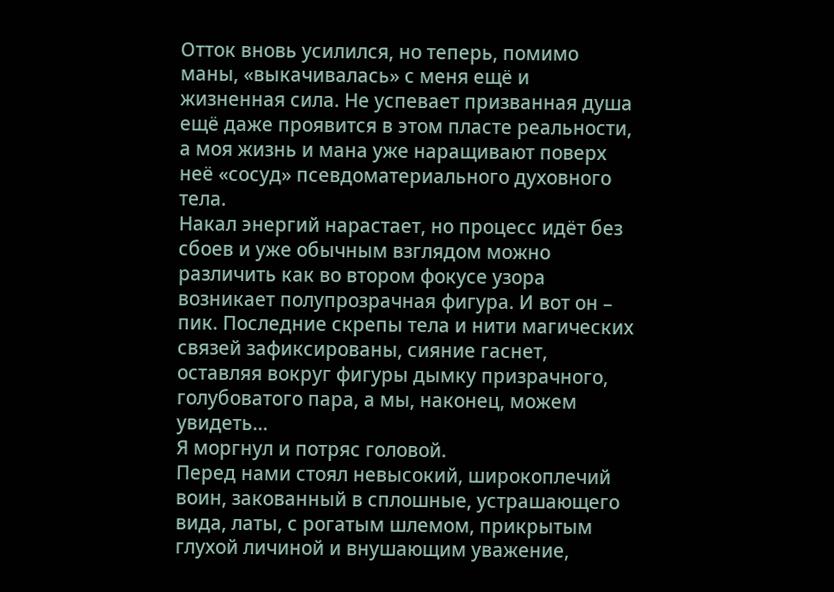Отток вновь усилился, но теперь, помимо маны, «выкачивалась» с меня ещё и жизненная сила. Не успевает призванная душа ещё даже проявится в этом пласте реальности, а моя жизнь и мана уже наращивают поверх неё «сосуд» псевдоматериального духовного тела.
Накал энергий нарастает, но процесс идёт без сбоев и уже обычным взглядом можно различить как во втором фокусе узора возникает полупрозрачная фигура. И вот он – пик. Последние скрепы тела и нити магических связей зафиксированы, сияние гаснет, оставляя вокруг фигуры дымку призрачного, голубоватого пара, а мы, наконец, можем увидеть…
Я моргнул и потряс головой.
Перед нами стоял невысокий, широкоплечий воин, закованный в сплошные, устрашающего вида, латы, с рогатым шлемом, прикрытым глухой личиной и внушающим уважение,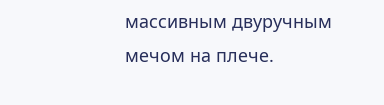массивным двуручным мечом на плече.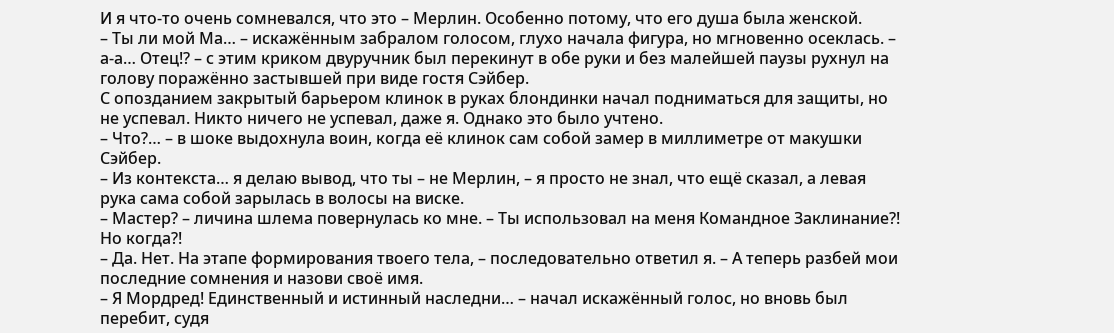И я что-то очень сомневался, что это – Мерлин. Особенно потому, что его душа была женской.
– Ты ли мой Ма… – искажённым забралом голосом, глухо начала фигура, но мгновенно осеклась. – а-а… Отец!? – с этим криком двуручник был перекинут в обе руки и без малейшей паузы рухнул на голову поражённо застывшей при виде гостя Сэйбер.
С опозданием закрытый барьером клинок в руках блондинки начал подниматься для защиты, но не успевал. Никто ничего не успевал, даже я. Однако это было учтено.
– Что?… – в шоке выдохнула воин, когда её клинок сам собой замер в миллиметре от макушки Сэйбер.
– Из контекста… я делаю вывод, что ты – не Мерлин, – я просто не знал, что ещё сказал, а левая рука сама собой зарылась в волосы на виске.
– Мастер? – личина шлема повернулась ко мне. – Ты использовал на меня Командное Заклинание?! Но когда?!
– Да. Нет. На этапе формирования твоего тела, – последовательно ответил я. – А теперь разбей мои последние сомнения и назови своё имя.
– Я Мордред! Единственный и истинный наследни… – начал искажённый голос, но вновь был перебит, судя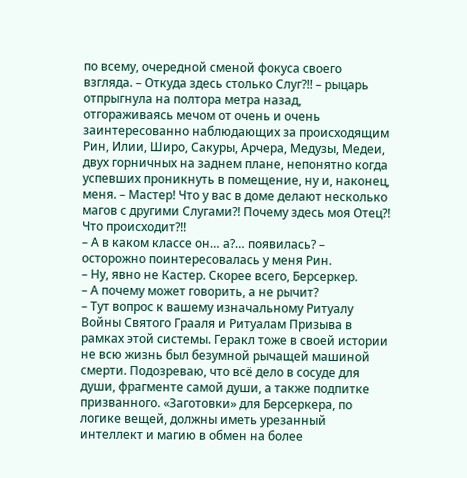по всему, очередной сменой фокуса своего взгляда. – Откуда здесь столько Слуг?!! – рыцарь отпрыгнула на полтора метра назад, отгораживаясь мечом от очень и очень заинтересованно наблюдающих за происходящим Рин, Илии, Широ, Сакуры, Арчера, Медузы, Медеи, двух горничных на заднем плане, непонятно когда успевших проникнуть в помещение, ну и, наконец, меня. – Мастер! Что у вас в доме делают несколько магов с другими Слугами?! Почему здесь моя Отец?! Что происходит?!!
– А в каком классе он… а?… появилась? – осторожно поинтересовалась у меня Рин.
– Ну, явно не Кастер. Скорее всего, Берсеркер.
– А почему может говорить, а не рычит?
– Тут вопрос к вашему изначальному Ритуалу Войны Святого Грааля и Ритуалам Призыва в рамках этой системы. Геракл тоже в своей истории не всю жизнь был безумной рычащей машиной смерти. Подозреваю, что всё дело в сосуде для души, фрагменте самой души, а также подпитке призванного. «Заготовки» для Берсеркера, по логике вещей, должны иметь урезанный интеллект и магию в обмен на более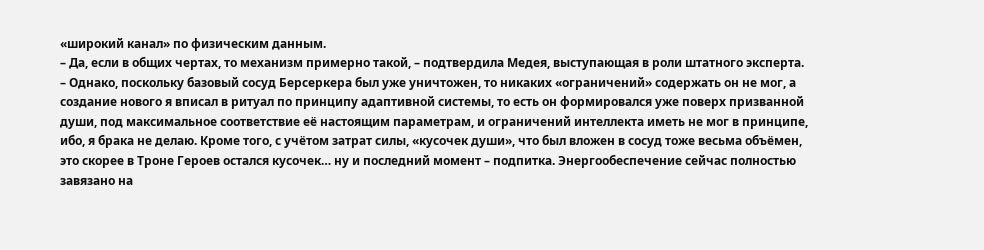«широкий канал» по физическим данным.
– Да, если в общих чертах, то механизм примерно такой, – подтвердила Медея, выступающая в роли штатного эксперта.
– Однако, поскольку базовый сосуд Берсеркера был уже уничтожен, то никаких «ограничений» содержать он не мог, а создание нового я вписал в ритуал по принципу адаптивной системы, то есть он формировался уже поверх призванной души, под максимальное соответствие её настоящим параметрам, и ограничений интеллекта иметь не мог в принципе, ибо, я брака не делаю. Кроме того, с учётом затрат силы, «кусочек души», что был вложен в сосуд тоже весьма объёмен, это скорее в Троне Героев остался кусочек… ну и последний момент – подпитка. Энергообеспечение сейчас полностью завязано на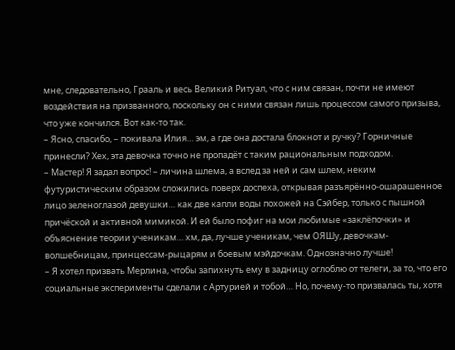мне, следовательно, Грааль и весь Великий Ритуал, что с ним связан, почти не имеют воздействия на призванного, поскольку он с ними связан лишь процессом самого призыва, что уже кончился. Вот как-то так.
– Ясно, спасибо, – покивала Илия… эм, а где она достала блокнот и ручку? Горничные принесли? Хех, эта девочка точно не пропадёт с таким рациональным подходом.
– Мастер! Я задал вопрос! – личина шлема, а вслед за ней и сам шлем, неким футуристическим образом сложились поверх доспеха, открывая разъярённо-ошарашенное лицо зеленоглазой девушки… как две капли воды похожей на Сэйбер, только с пышной причёской и активной мимикой. И ей было пофиг на мои любимые «заклёпочки» и объяснение теории ученикам… хм, да, лучше ученикам, чем ОЯШу, девочкам-волшебницам, принцессам-рыцарям и боевым мэйдочкам. Однозначно лучше!
– Я хотел призвать Мерлина, чтобы запихнуть ему в задницу оглоблю от телеги, за то, что его социальные эксперименты сделали с Артурией и тобой… Но, почему-то призвалась ты, хотя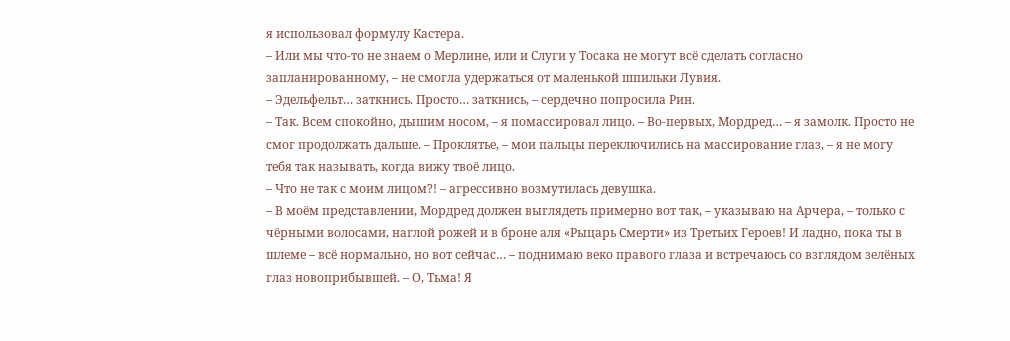я использовал формулу Кастера.
– Или мы что-то не знаем о Мерлине, или и Слуги у Тосака не могут всё сделать согласно запланированному, – не смогла удержаться от маленькой шпильки Лувия.
– Эдельфельт… заткнись. Просто… заткнись, – сердечно попросила Рин.
– Так. Всем спокойно, дышим носом, – я помассировал лицо. – Во-первых, Мордред… – я замолк. Просто не смог продолжать дальше. – Проклятье, – мои пальцы переключились на массирование глаз, – я не могу тебя так называть, когда вижу твоё лицо.
– Что не так с моим лицом?! – агрессивно возмутилась девушка.
– В моём представлении, Мордред должен выглядеть примерно вот так, – указываю на Арчера, – только с чёрными волосами, наглой рожей и в броне аля «Рыцарь Смерти» из Третьих Героев! И ладно, пока ты в шлеме – всё нормально, но вот сейчас… – поднимаю веко правого глаза и встречаюсь со взглядом зелёных глаз новоприбывшей. – О, Тьма! Я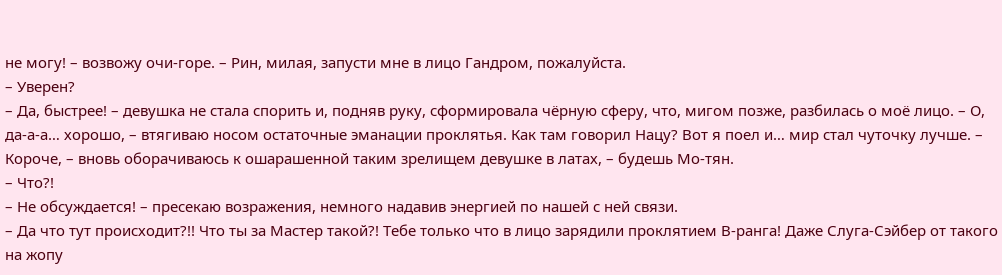не могу! – возвожу очи-горе. – Рин, милая, запусти мне в лицо Гандром, пожалуйста.
– Уверен?
– Да, быстрее! – девушка не стала спорить и, подняв руку, сформировала чёрную сферу, что, мигом позже, разбилась о моё лицо. – О, да-а-а… хорошо, – втягиваю носом остаточные эманации проклятья. Как там говорил Нацу? Вот я поел и… мир стал чуточку лучше. – Короче, – вновь оборачиваюсь к ошарашенной таким зрелищем девушке в латах, – будешь Мо-тян.
– Что?!
– Не обсуждается! – пресекаю возражения, немного надавив энергией по нашей с ней связи.
– Да что тут происходит?!! Что ты за Мастер такой?! Тебе только что в лицо зарядили проклятием В-ранга! Даже Слуга-Сэйбер от такого на жопу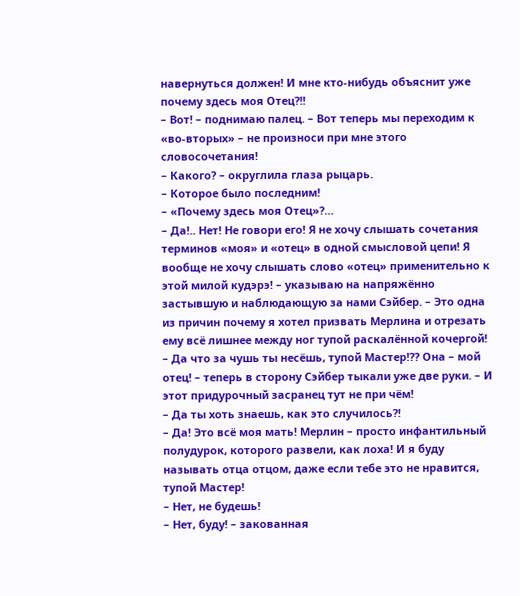навернуться должен! И мне кто-нибудь объяснит уже почему здесь моя Отец?!!
– Вот! – поднимаю палец. – Вот теперь мы переходим к «во-вторых» – не произноси при мне этого словосочетания!
– Какого? – округлила глаза рыцарь.
– Которое было последним!
– «Почему здесь моя Отец»?…
– Да!.. Нет! Не говори его! Я не хочу слышать сочетания терминов «моя» и «отец» в одной смысловой цепи! Я вообще не хочу слышать слово «отец» применительно к этой милой кудэрэ! – указываю на напряжённо застывшую и наблюдающую за нами Сэйбер. – Это одна из причин почему я хотел призвать Мерлина и отрезать ему всё лишнее между ног тупой раскалённой кочергой!
– Да что за чушь ты несёшь, тупой Мастер!?? Она – мой отец! – теперь в сторону Сэйбер тыкали уже две руки. – И этот придурочный засранец тут не при чём!
– Да ты хоть знаешь, как это случилось?!
– Да! Это всё моя мать! Мерлин – просто инфантильный полудурок, которого развели, как лоха! И я буду называть отца отцом, даже если тебе это не нравится, тупой Мастер!
– Нет, не будешь!
– Нет, буду! – закованная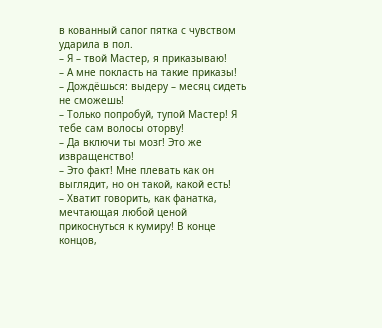в кованный сапог пятка с чувством ударила в пол.
– Я – твой Мастер, я приказываю!
– А мне покласть на такие приказы!
– Дождёшься: выдеру – месяц сидеть не сможешь!
– Только попробуй, тупой Мастер! Я тебе сам волосы оторву!
– Да включи ты мозг! Это же извращенство!
– Это факт! Мне плевать как он выглядит, но он такой, какой есть!
– Хватит говорить, как фанатка, мечтающая любой ценой прикоснуться к кумиру! В конце концов,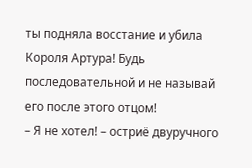ты подняла восстание и убила Короля Артура! Будь последовательной и не называй его после этого отцом!
– Я не хотел! – остриё двуручного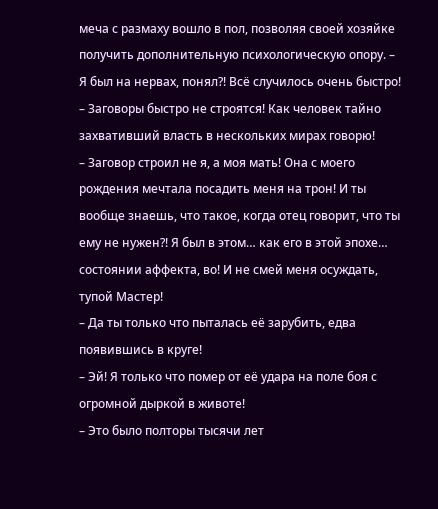меча с размаху вошло в пол, позволяя своей хозяйке получить дополнительную психологическую опору. – Я был на нервах, понял?! Всё случилось очень быстро!
– Заговоры быстро не строятся! Как человек тайно захвативший власть в нескольких мирах говорю!
– Заговор строил не я, а моя мать! Она с моего рождения мечтала посадить меня на трон! И ты вообще знаешь, что такое, когда отец говорит, что ты ему не нужен?! Я был в этом… как его в этой эпохе… состоянии аффекта, во! И не смей меня осуждать, тупой Мастер!
– Да ты только что пыталась её зарубить, едва появившись в круге!
– Эй! Я только что помер от её удара на поле боя с огромной дыркой в животе!
– Это было полторы тысячи лет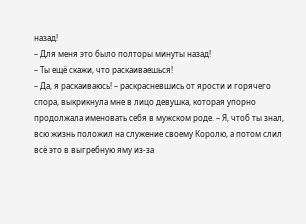назад!
– Для меня это было полторы минуты назад!
– Ты ещё скажи, что раскаиваешься!
– Да, я раскаиваюсь! – раскрасневшись от ярости и горячего спора, выкрикнула мне в лицо девушка, которая упорно продолжала именовать себя в мужском роде. – Я, чтоб ты знал, всю жизнь положил на служение своему Королю, а потом слил всё это в выгребную яму из-за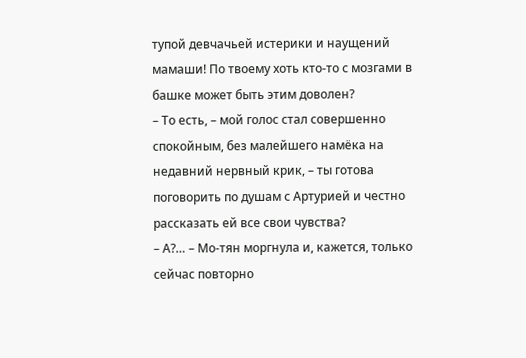тупой девчачьей истерики и наущений мамаши! По твоему хоть кто-то с мозгами в башке может быть этим доволен?
– То есть, – мой голос стал совершенно спокойным, без малейшего намёка на недавний нервный крик, – ты готова поговорить по душам с Артурией и честно рассказать ей все свои чувства?
– А?… – Мо-тян моргнула и, кажется, только сейчас повторно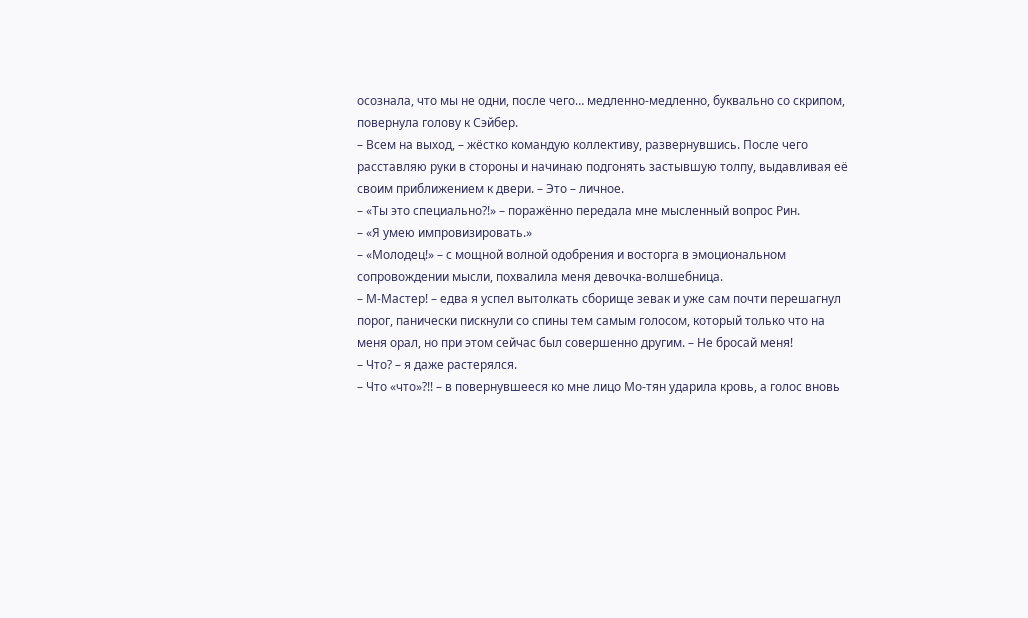осознала, что мы не одни, после чего… медленно-медленно, буквально со скрипом, повернула голову к Сэйбер.
– Всем на выход, – жёстко командую коллективу, развернувшись. После чего расставляю руки в стороны и начинаю подгонять застывшую толпу, выдавливая её своим приближением к двери. – Это – личное.
– «Ты это специально?!» – поражённо передала мне мысленный вопрос Рин.
– «Я умею импровизировать.»
– «Молодец!» – с мощной волной одобрения и восторга в эмоциональном сопровождении мысли, похвалила меня девочка-волшебница.
– М-Мастер! – едва я успел вытолкать сборище зевак и уже сам почти перешагнул порог, панически пискнули со спины тем самым голосом, который только что на меня орал, но при этом сейчас был совершенно другим. – Не бросай меня!
– Что? – я даже растерялся.
– Что «что»?!! – в повернувшееся ко мне лицо Мо-тян ударила кровь, а голос вновь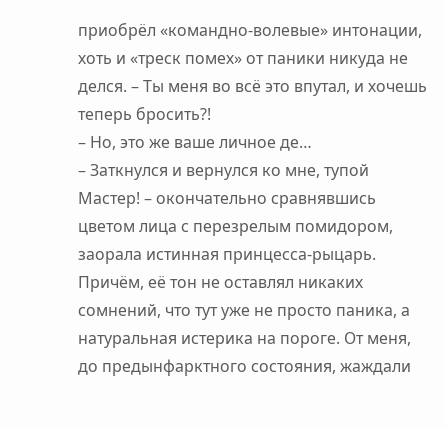приобрёл «командно-волевые» интонации, хоть и «треск помех» от паники никуда не делся. – Ты меня во всё это впутал, и хочешь теперь бросить?!
– Но, это же ваше личное де…
– Заткнулся и вернулся ко мне, тупой Мастер! – окончательно сравнявшись цветом лица с перезрелым помидором, заорала истинная принцесса-рыцарь. Причём, её тон не оставлял никаких сомнений, что тут уже не просто паника, а натуральная истерика на пороге. От меня, до предынфарктного состояния, жаждали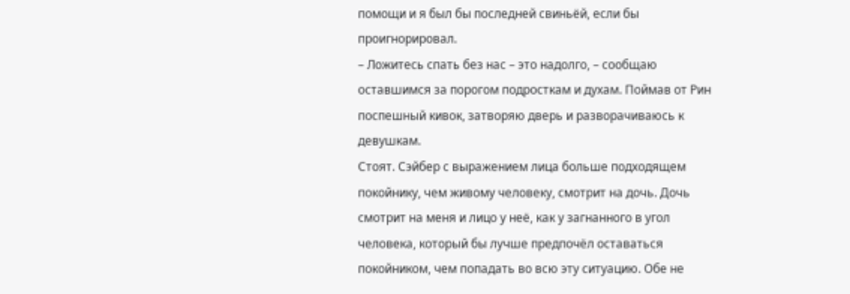помощи и я был бы последней свиньёй, если бы проигнорировал.
– Ложитесь спать без нас – это надолго, – сообщаю оставшимся за порогом подросткам и духам. Поймав от Рин поспешный кивок, затворяю дверь и разворачиваюсь к девушкам.
Стоят. Сэйбер с выражением лица больше подходящем покойнику, чем живому человеку, смотрит на дочь. Дочь смотрит на меня и лицо у неё, как у загнанного в угол человека, который бы лучше предпочёл оставаться покойником, чем попадать во всю эту ситуацию. Обе не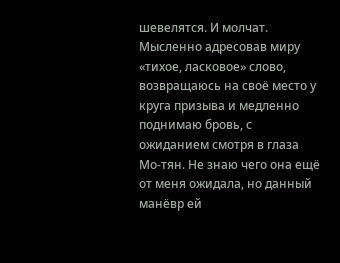шевелятся. И молчат.
Мысленно адресовав миру «тихое, ласковое» слово, возвращаюсь на своё место у круга призыва и медленно поднимаю бровь, с ожиданием смотря в глаза Мо-тян. Не знаю чего она ещё от меня ожидала, но данный манёвр ей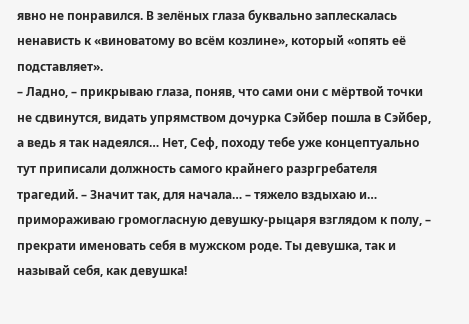явно не понравился. В зелёных глаза буквально заплескалась ненависть к «виноватому во всём козлине», который «опять её подставляет».
– Ладно, – прикрываю глаза, поняв, что сами они с мёртвой точки не сдвинутся, видать упрямством дочурка Сэйбер пошла в Сэйбер, а ведь я так надеялся… Нет, Сеф, походу тебе уже концептуально тут приписали должность самого крайнего разргребателя трагедий. – Значит так, для начала… – тяжело вздыхаю и… примораживаю громогласную девушку-рыцаря взглядом к полу, – прекрати именовать себя в мужском роде. Ты девушка, так и называй себя, как девушка!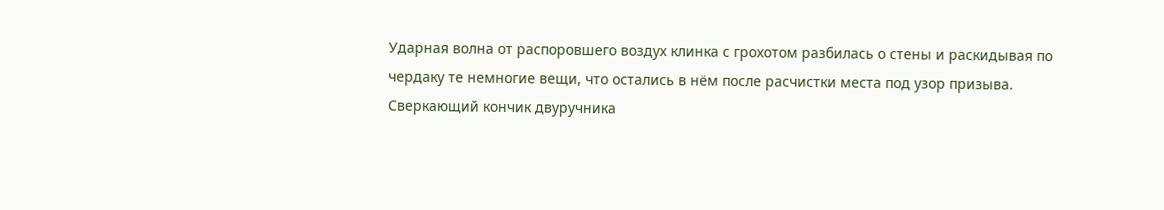Ударная волна от распоровшего воздух клинка с грохотом разбилась о стены и раскидывая по чердаку те немногие вещи, что остались в нём после расчистки места под узор призыва. Сверкающий кончик двуручника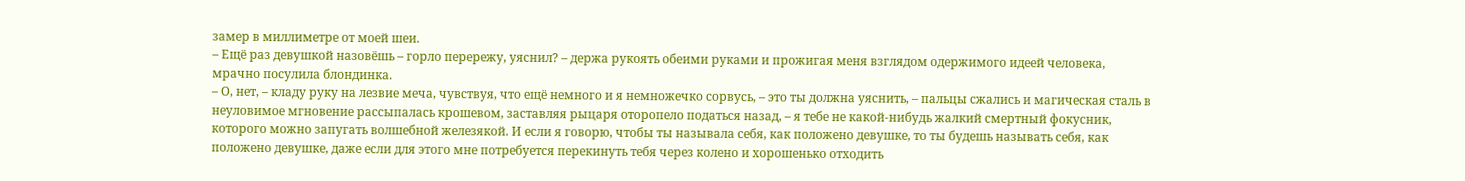замер в миллиметре от моей шеи.
– Ещё раз девушкой назовёшь – горло перережу, уяснил? – держа рукоять обеими руками и прожигая меня взглядом одержимого идеей человека, мрачно посулила блондинка.
– О, нет, – кладу руку на лезвие меча, чувствуя, что ещё немного и я немножечко сорвусь, – это ты должна уяснить, – пальцы сжались и магическая сталь в неуловимое мгновение рассыпалась крошевом, заставляя рыцаря оторопело податься назад, – я тебе не какой-нибудь жалкий смертный фокусник, которого можно запугать волшебной железякой. И если я говорю, чтобы ты называла себя, как положено девушке, то ты будешь называть себя, как положено девушке, даже если для этого мне потребуется перекинуть тебя через колено и хорошенько отходить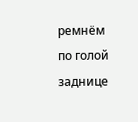ремнём по голой заднице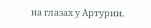на глазах у Артурии.